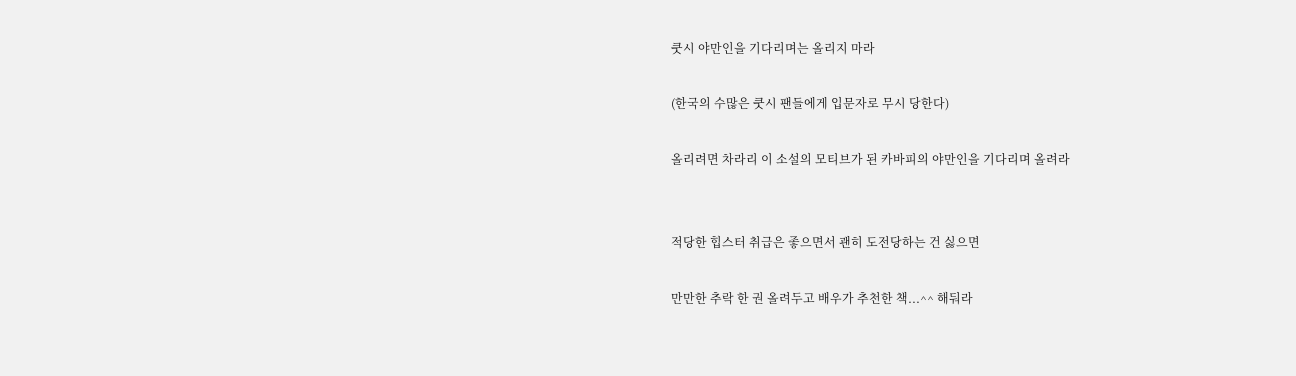쿳시 야만인을 기다리며는 올리지 마라

(한국의 수많은 쿳시 팬들에게 입문자로 무시 당한다)

올리려면 차라리 이 소설의 모티브가 된 카바피의 야만인을 기다리며 올려라


적당한 힙스터 취급은 좋으면서 괜히 도전당하는 건 싫으면

만만한 추락 한 권 올려두고 배우가 추천한 책...^^ 해둬라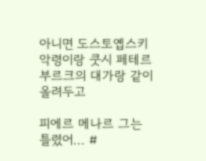아니면 도스토옙스키 악령이랑 쿳시 페테르부르크의 대가랑 같이 올려두고

피에르 메나르 그는 틀렸어... #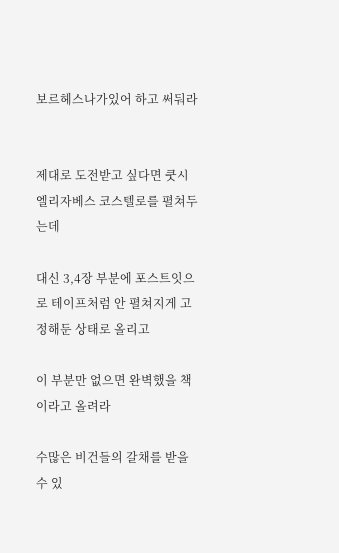보르헤스나가있어 하고 써둬라


제대로 도전받고 싶다면 쿳시 엘리자베스 코스텔로를 펼쳐두는데

대신 3,4장 부분에 포스트잇으로 테이프처럼 안 펼쳐지게 고정해둔 상태로 올리고

이 부분만 없으면 완벽했을 책이라고 올려라

수많은 비건들의 갈채를 받을 수 있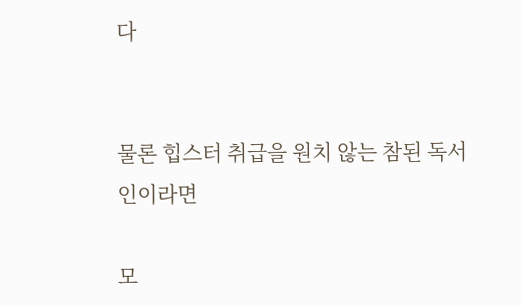다


물론 힙스터 취급을 원치 않는 참된 독서인이라면

모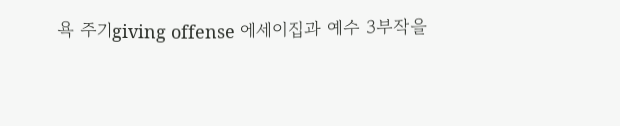욕 주기giving offense 에세이집과 예수 3부작을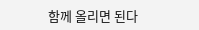함께 올리면 된다